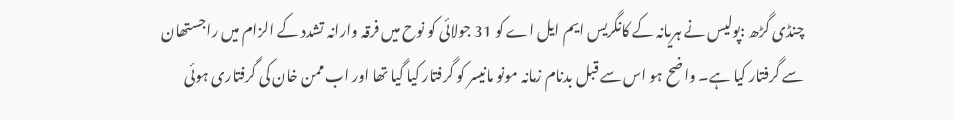چنڈی گڑھ :پولیس نے ہریانہ کے کانگریس ایم ایل اے کو 31 جولائی کو نوح میں فرقہ وارانہ تشدد کے الزام میں راجستھان سے گرفتار کیا ہے۔ واضح ہو اس سے قبل بدنام زمانہ مونو مانیسر کو گرفتار کیا گیا تھا اور اب ممن خان کی گرفتاری ہوئی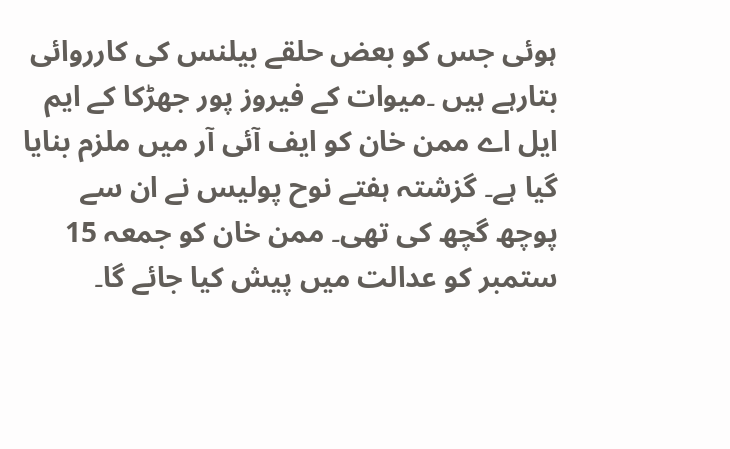ہوئی جس کو بعض حلقے بیلنس کی کارروائی بتارہے ہیں ۔میوات کے فیروز پور جھڑکا کے ایم ایل اے ممن خان کو ایف آئی آر میں ملزم بنایا گیا ہے۔ گزشتہ ہفتے نوح پولیس نے ان سے پوچھ گچھ کی تھی۔ ممن خان کو جمعہ 15 ستمبر کو عدالت میں پیش کیا جائے گا۔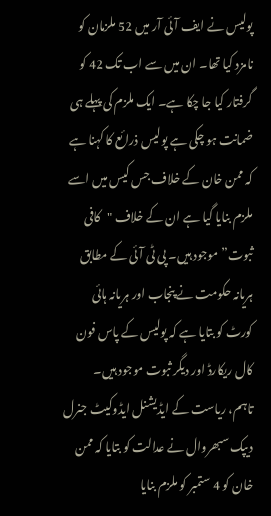پولیس نے ایف آئی آر میں 52 ملزمان کو نامزد کیا تھا۔ ان میں سے اب تک 42 کو گرفتار کیا جا چکا ہے۔ ایک ملزم کی پہلے ہی ضمانت ہو چکی ہے پولیس ذرائع کا کہنا ہے کہ ممن خان کے خلاف جس کیس میں اسے ملزم بنایا گیا ہے ان کے خلاف "کافی ثبوت” موجود ہیں۔ پی ٹی آئی کے مطابق ہریانہ حکومت نے پنجاب اور ہریانہ ہائی کورٹ کو بتایا ہے کہ پولیس کے پاس فون کال ریکارڈ اور دیگر ثبوت موجود ہیں۔
تاہم، ریاست کے ایڈیشنل ایڈوکیٹ جنرل دیپک سبھروال نے عدالت کو بتایا کہ ممن خان کو 4 ستمبر کو ملزم بنایا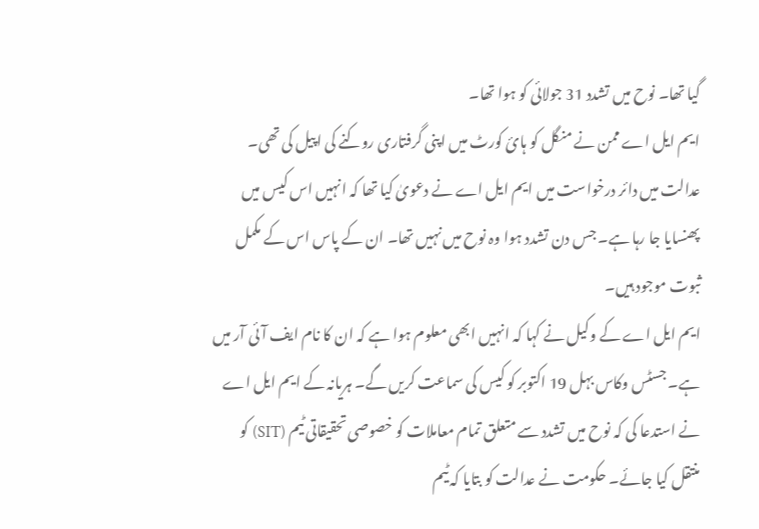گیا تھا۔ نوح میں تشدد 31 جولائی کو ہوا تھا۔
ایم ایل اے ممن نے منگل کو ہائ کورٹ میں اپنی گرفتاری روکنے کی اپیل کی تھی۔ عدالت میں دائر درخواست میں ایم ایل اے نے دعویٰ کیا تھا کہ انہیں اس کیس میں پھنسایا جا رہا ہے۔ جس دن تشدد ہوا وہ نوح میں نہیں تھا۔ ان کے پاس اس کے مکمل ثبوت موجود ہیں۔
ایم ایل اے کے وکیل نے کہا کہ انہیں ابھی معلوم ہوا ہے کہ ان کا نام ایف آئی آر میں ہے۔ جسٹس وکاس بہل 19 اکتوبر کو کیس کی سماعت کریں گے۔ ہریانہ کے ایم ایل اے نے استدعا کی کہ نوح میں تشدد سے متعلق تمام معاملات کو خصوصی تحقیقاتی ٹیم (SIT) کو منتقل کیا جائے۔ حکومت نے عدالت کو بتایا کہ ٹیم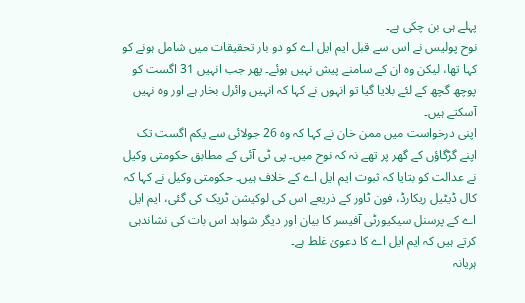پہلے ہی بن چکی ہے۔
نوح پولیس نے اس سے قبل ایم ایل اے کو دو بار تحقیقات میں شامل ہونے کو کہا تھا، لیکن وہ ان کے سامنے پیش نہیں ہوئے۔ پھر جب انہیں 31 اگست کو پوچھ گچھ کے لئے بلایا گیا تو انہوں نے کہا کہ انہیں وائرل بخار ہے اور وہ نہیں آسکتے ہیں۔
اپنی درخواست میں ممن خان نے کہا کہ وہ 26 جولائی سے یکم اگست تک اپنے گڑگاؤں کے گھر پر تھے نہ کہ نوح میں۔ پی ٹی آئی کے مطابق حکومتی وکیل نے عدالت کو بتایا کہ ثبوت ایم ایل اے کے خلاف ہیں۔ حکومتی وکیل نے کہا کہ کال ڈیٹیل ریکارڈ، فون ٹاور کے ذریعے اس کی لوکیشن ٹریک کی گئی، ایم ایل اے کے پرسنل سیکیورٹی آفیسر کا بیان اور دیگر شواہد اس بات کی نشاندہی کرتے ہیں کہ ایم ایل اے کا دعویٰ غلط ہے۔
ہریانہ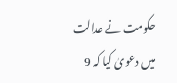حکومت نے عدالت میں دعویٰ کیا کہ 9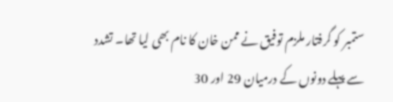ستمبر کو گرفتار ملزم توفیق نے ممن خان کا نام بھی لیا تھا۔ تشدد سے پہلے دونوں کے درمیان 29 اور 30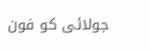جولائی کو فون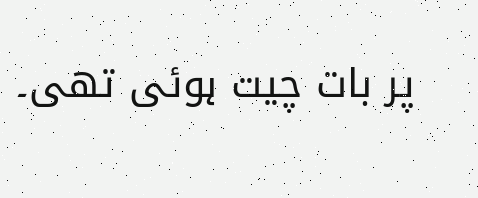پر بات چیت ہوئی تھی۔